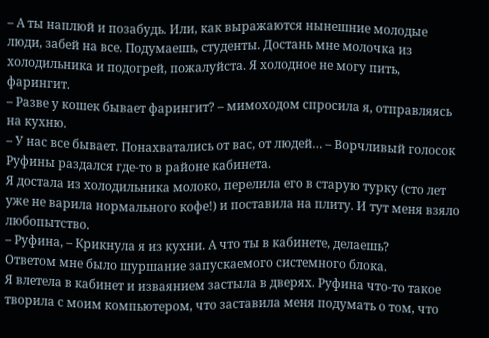– А ты наплюй и позабудь. Или, как выражаются нынешние молодые люди, забей на все. Подумаешь, студенты. Достань мне молочка из холодильника и подогрей, пожалуйста. Я холодное не могу пить, фарингит.
– Разве у кошек бывает фарингит? – мимоходом спросила я, отправляясь на кухню.
– У нас все бывает. Понахватались от вас, от людей… – Ворчливый голосок Руфины раздался где-то в районе кабинета.
Я достала из холодильника молоко, перелила его в старую турку (сто лет уже не варила нормального кофе!) и поставила на плиту. И тут меня взяло любопытство.
– Руфина, – Крикнула я из кухни. А что ты в кабинете, делаешь?
Ответом мне было шуршание запускаемого системного блока.
Я влетела в кабинет и изваянием застыла в дверях. Руфина что-то такое творила с моим компьютером, что заставила меня подумать о том, что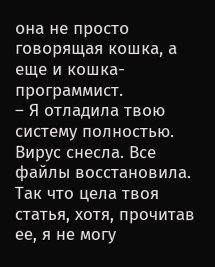она не просто говорящая кошка, а еще и кошка-программист.
– Я отладила твою систему полностью. Вирус снесла. Все файлы восстановила. Так что цела твоя статья, хотя, прочитав ее, я не могу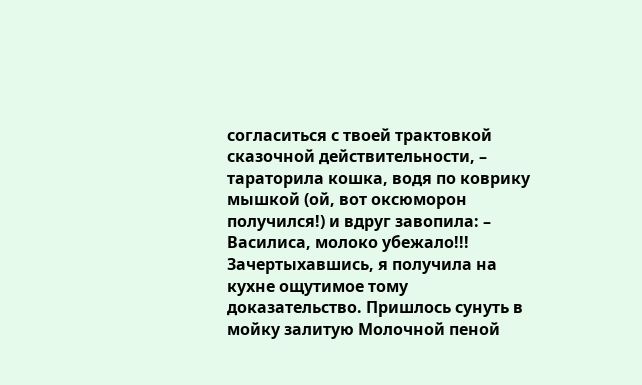согласиться с твоей трактовкой сказочной действительности, – тараторила кошка, водя по коврику мышкой (ой, вот оксюморон получился!) и вдруг завопила: – Василиса, молоко убежало!!!
Зачертыхавшись, я получила на кухне ощутимое тому доказательство. Пришлось сунуть в мойку залитую Молочной пеной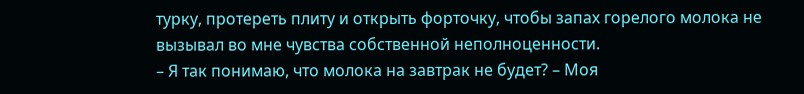турку, протереть плиту и открыть форточку, чтобы запах горелого молока не вызывал во мне чувства собственной неполноценности.
– Я так понимаю, что молока на завтрак не будет? – Моя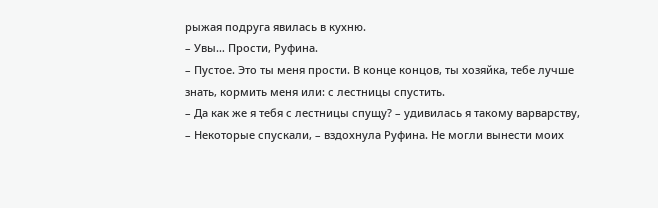рыжая подруга явилась в кухню.
– Увы… Прости, Руфина.
– Пустое. Это ты меня прости. В конце концов, ты хозяйка, тебе лучше знать, кормить меня или: с лестницы спустить.
– Да как же я тебя с лестницы спущу? – удивилась я такому варварству,
– Некоторые спускали, – вздохнула Руфина. Не могли вынести моих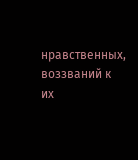нравственных, воззваний к их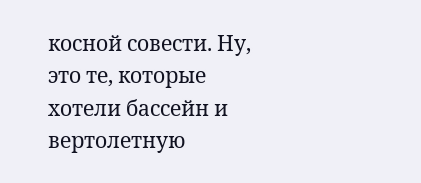косной совести. Ну, это те, которые хотели бассейн и вертолетную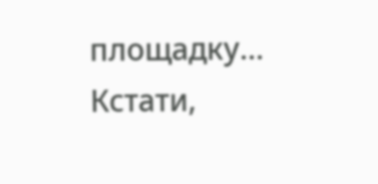площадку… Кстати,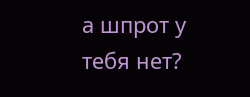а шпрот у тебя нет?